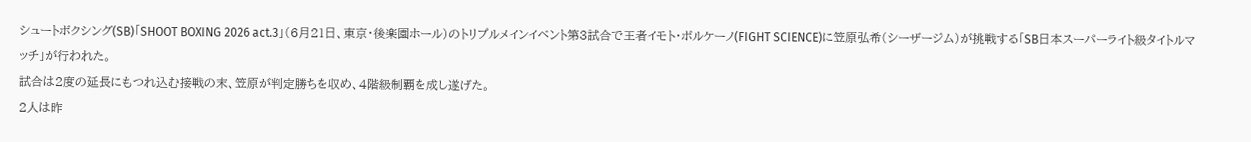シュートボクシング(SB)「SHOOT BOXING 2026 act.3」(6月21日、東京・後楽園ホール)のトリプルメインイベント第3試合で王者イモト・ボルケーノ(FIGHT SCIENCE)に笠原弘希(シーザージム)が挑戦する「SB日本スーパーライト級タイトルマッチ」が行われた。
試合は2度の延長にもつれ込む接戦の末、笠原が判定勝ちを収め、4階級制覇を成し遂げた。
2人は昨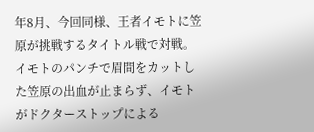年8月、今回同様、王者イモトに笠原が挑戦するタイトル戦で対戦。イモトのパンチで眉間をカットした笠原の出血が止まらず、イモトがドクターストップによる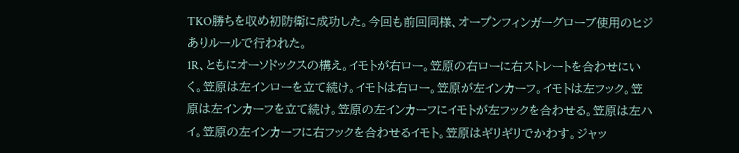TKO勝ちを収め初防衛に成功した。今回も前回同様、オープンフィンガーグローブ使用のヒジありルールで行われた。
1R、ともにオーソドックスの構え。イモトが右ロー。笠原の右ローに右ストレートを合わせにいく。笠原は左インローを立て続け。イモトは右ロー。笠原が左インカーフ。イモトは左フック。笠原は左インカーフを立て続け。笠原の左インカーフにイモトが左フックを合わせる。笠原は左ハイ。笠原の左インカーフに右フックを合わせるイモト。笠原はギリギリでかわす。ジャッ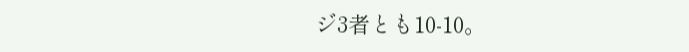ジ3者とも10-10。